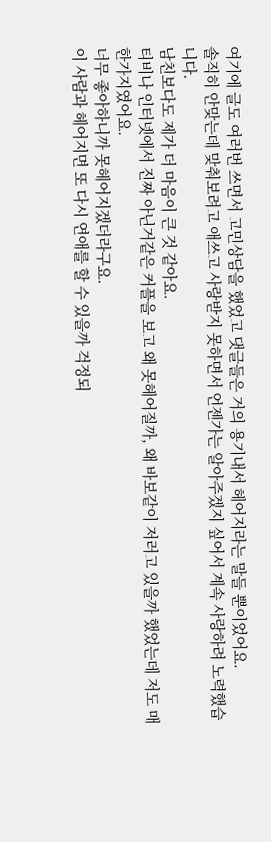여기에 글도 여러번 쓰면서 고민상담을 했었고 댓글들은 거의 용기내서 헤어지라는 말들 뿐이었어요.
솔직히 안맞는데 맞춰보려고 애쓰고 사랑받지 못하면서 언젠가는 알아주겠지 싶어서 계속 사랑하려 노력했습니다.
남친보다도 제가 더 마음이 큰 것 같아요.
티비나 인터넷에서 진짜 아닌거같은 커플을 보고 왜 못헤어질까, 왜 바보같이 저러고 있을까 했었는데 저도 매한가지였어요.
너무 좋아하니까 못헤어지겠더라구요.
이 사람과 헤어지면 또 다시 연애를 할 수 있을까 걱정되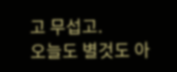고 무섭고.
오늘도 별것도 아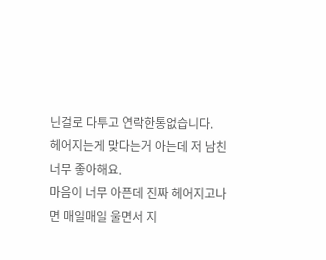닌걸로 다투고 연락한통없습니다.
헤어지는게 맞다는거 아는데 저 남친 너무 좋아해요.
마음이 너무 아픈데 진짜 헤어지고나면 매일매일 울면서 지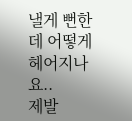낼게 뻔한데 어떻게 헤어지나요..
제발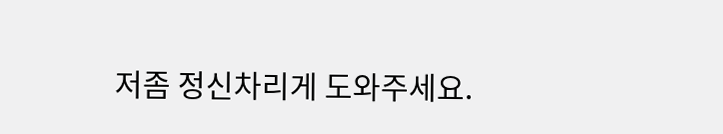저좀 정신차리게 도와주세요.